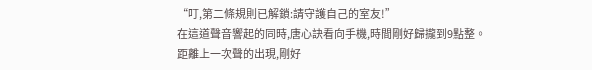“叮,第二條規則已解鎖:請守護自己的室友!”
在這道聲音響起的同時,唐心訣看向手機,時間剛好歸攏到9點整。
距離上一次聲的出現,剛好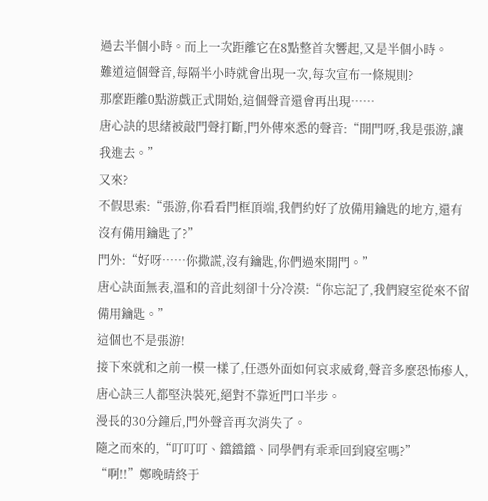過去半個小時。而上一次距離它在8點整首次響起,又是半個小時。
難道這個聲音,每隔半小時就會出現一次,每次宣布一條規則?
那麼距離0點游戲正式開始,這個聲音還會再出現……
唐心訣的思緒被敲門聲打斷,門外傳來悉的聲音:“開門呀,我是張游,讓我進去。”
又來?
不假思索:“張游,你看看門框頂端,我們約好了放備用鑰匙的地方,還有沒有備用鑰匙了?”
門外:“好呀……你撒謊,沒有鑰匙,你們過來開門。”
唐心訣面無表,溫和的音此刻卻十分冷漠:“你忘記了,我們寢室從來不留備用鑰匙。”
這個也不是張游!
接下來就和之前一模一樣了,任憑外面如何哀求威脅,聲音多麼恐怖瘆人,唐心訣三人都堅決裝死,絕對不靠近門口半步。
漫長的30分鐘后,門外聲音再次消失了。
隨之而來的,“叮叮叮、鐺鐺鐺、同學們有乖乖回到寢室嗎?”
“啊!!”鄭晚晴終于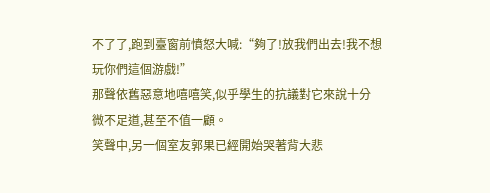不了了,跑到臺窗前憤怒大喊:“夠了!放我們出去!我不想玩你們這個游戲!”
那聲依舊惡意地嘻嘻笑,似乎學生的抗議對它來說十分微不足道,甚至不值一顧。
笑聲中,另一個室友郭果已經開始哭著背大悲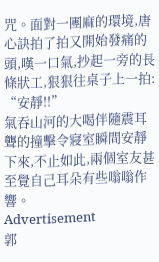咒。面對一團麻的環境,唐心訣拍了拍又開始發痛的頭,嘆一口氣,抄起一旁的長條狀工,狠狠往桌子上一拍:
“安靜!!”
氣吞山河的大喝伴隨震耳聾的撞擊令寢室瞬間安靜下來,不止如此,兩個室友甚至覺自己耳朵有些嗡嗡作響。
Advertisement
郭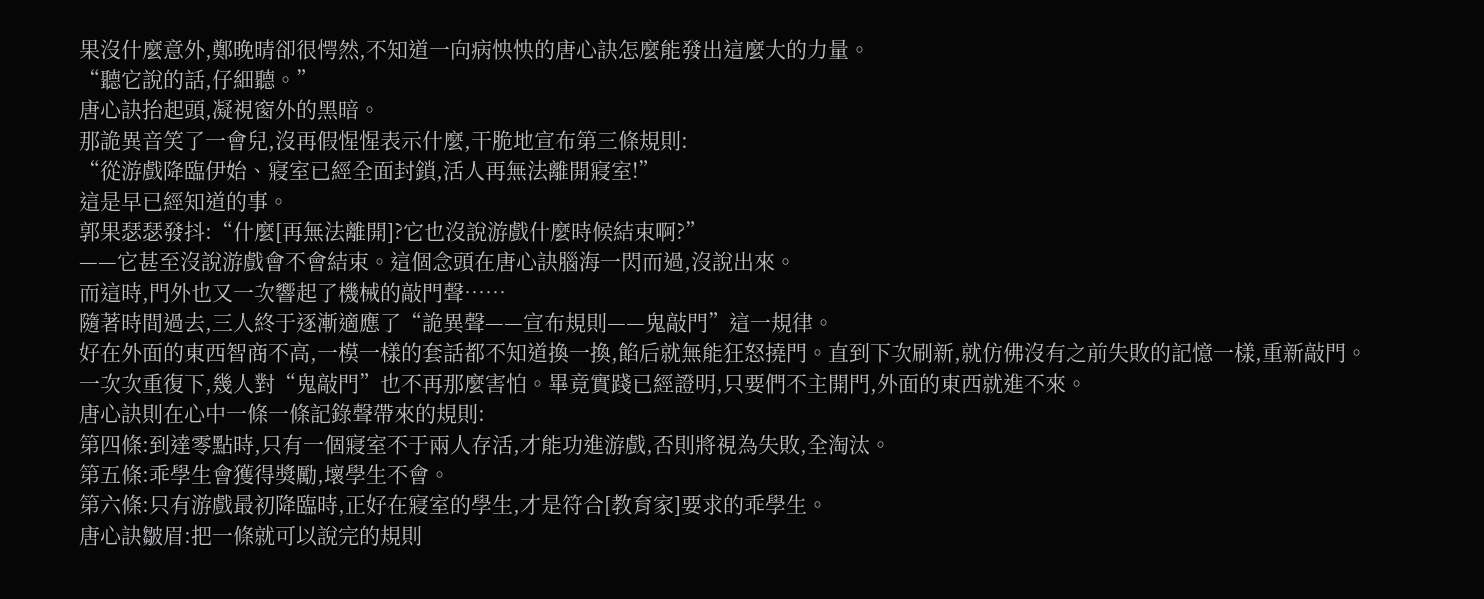果沒什麼意外,鄭晚晴卻很愕然,不知道一向病怏怏的唐心訣怎麼能發出這麼大的力量。
“聽它說的話,仔細聽。”
唐心訣抬起頭,凝視窗外的黑暗。
那詭異音笑了一會兒,沒再假惺惺表示什麼,干脆地宣布第三條規則:
“從游戲降臨伊始、寢室已經全面封鎖,活人再無法離開寢室!”
這是早已經知道的事。
郭果瑟瑟發抖:“什麼[再無法離開]?它也沒說游戲什麼時候結束啊?”
——它甚至沒說游戲會不會結束。這個念頭在唐心訣腦海一閃而過,沒說出來。
而這時,門外也又一次響起了機械的敲門聲……
隨著時間過去,三人終于逐漸適應了“詭異聲——宣布規則——鬼敲門”這一規律。
好在外面的東西智商不高,一模一樣的套話都不知道換一換,餡后就無能狂怒撓門。直到下次刷新,就仿佛沒有之前失敗的記憶一樣,重新敲門。
一次次重復下,幾人對“鬼敲門”也不再那麼害怕。畢竟實踐已經證明,只要們不主開門,外面的東西就進不來。
唐心訣則在心中一條一條記錄聲帶來的規則:
第四條:到達零點時,只有一個寢室不于兩人存活,才能功進游戲,否則將視為失敗,全淘汰。
第五條:乖學生會獲得獎勵,壞學生不會。
第六條:只有游戲最初降臨時,正好在寢室的學生,才是符合[教育家]要求的乖學生。
唐心訣皺眉:把一條就可以說完的規則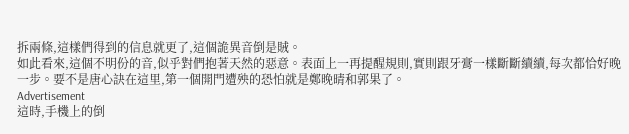拆兩條,這樣們得到的信息就更了,這個詭異音倒是賊。
如此看來,這個不明份的音,似乎對們抱著天然的惡意。表面上一再提醒規則,實則跟牙膏一樣斷斷續續,每次都恰好晚一步。要不是唐心訣在這里,第一個開門遭殃的恐怕就是鄭晚晴和郭果了。
Advertisement
這時,手機上的倒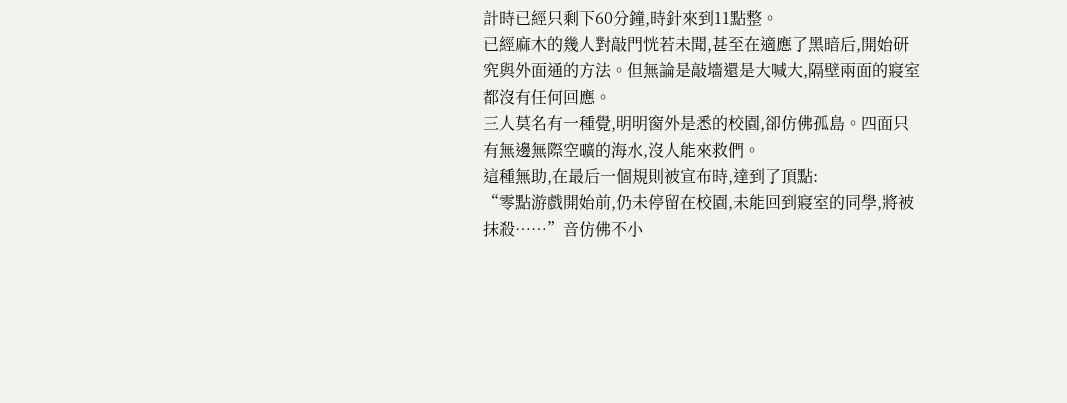計時已經只剩下60分鐘,時針來到11點整。
已經麻木的幾人對敲門恍若未聞,甚至在適應了黑暗后,開始研究與外面通的方法。但無論是敲墻還是大喊大,隔壁兩面的寢室都沒有任何回應。
三人莫名有一種覺,明明窗外是悉的校園,卻仿佛孤島。四面只有無邊無際空曠的海水,沒人能來救們。
這種無助,在最后一個規則被宣布時,達到了頂點:
“零點游戲開始前,仍未停留在校園,未能回到寢室的同學,將被抹殺……”音仿佛不小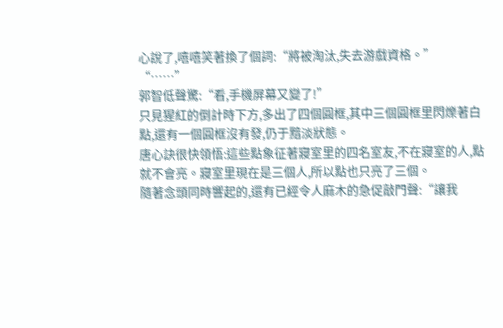心說了,嘻嘻笑著換了個詞:“將被淘汰,失去游戲資格。”
“……”
郭智低聲驚:“看,手機屏幕又變了!”
只見猩紅的倒計時下方,多出了四個圓框,其中三個圓框里閃爍著白點,還有一個圓框沒有發,仍于黯淡狀態。
唐心訣很快領悟:這些點象征著寢室里的四名室友,不在寢室的人,點就不會亮。寢室里現在是三個人,所以點也只亮了三個。
隨著念頭同時響起的,還有已經令人麻木的急促敲門聲:“讓我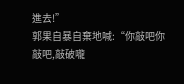進去!”
郭果自暴自棄地喊:“你敲吧你敲吧,敲破嚨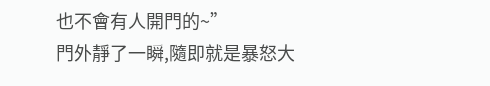也不會有人開門的~”
門外靜了一瞬,隨即就是暴怒大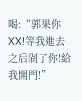喝:“郭果你XX!等我進去之后剁了你!給我開門!”